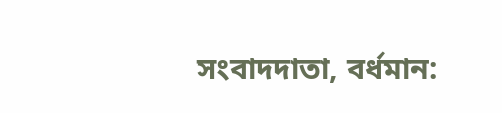সংবাদদাতা, বর্ধমান: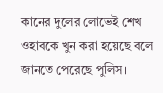কানের দুলের লোভেই শেখ ওহাবকে খুন করা হয়েছে বলে জানতে পেরেছে পুলিস।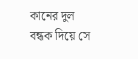কানের দুল বন্ধক দিয়ে সে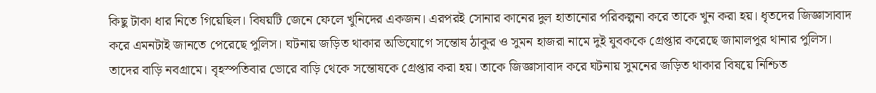কিছু টাকা ধার নিতে গিয়েছিল। বিষয়টি জেনে ফেলে খুনিদের একজন। এরপরই সোনার কানের দুল হাতানোর পরিকল্পনা করে তাকে খুন করা হয়। ধৃতদের জিজ্ঞাসাবাদ করে এমনটাই জানতে পেরেছে পুলিস। ঘটনায় জড়িত থাকার অভিযোগে সন্তোষ ঠাকুর ও সুমন হাজরা নামে দুই যুবককে গ্রেপ্তার করেছে জামালপুর থানার পুলিস। তাদের বাড়ি নবগ্রামে। বৃহস্পতিবার ভোরে বাড়ি থেকে সন্তোষকে গ্রেপ্তার করা হয়। তাকে জিজ্ঞাসাবাদ করে ঘটনায় সুমনের জড়িত থাকার বিষয়ে নিশ্চিত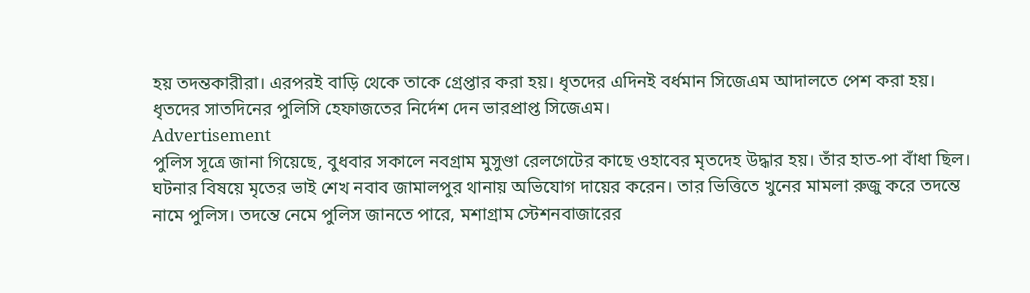হয় তদন্তকারীরা। এরপরই বাড়ি থেকে তাকে গ্রেপ্তার করা হয়। ধৃতদের এদিনই বর্ধমান সিজেএম আদালতে পেশ করা হয়। ধৃতদের সাতদিনের পুলিসি হেফাজতের নির্দেশ দেন ভারপ্রাপ্ত সিজেএম।
Advertisement
পুলিস সূত্রে জানা গিয়েছে, বুধবার সকালে নবগ্রাম মুসুণ্ডা রেলগেটের কাছে ওহাবের মৃতদেহ উদ্ধার হয়। তাঁর হাত-পা বাঁধা ছিল। ঘটনার বিষয়ে মৃতের ভাই শেখ নবাব জামালপুর থানায় অভিযোগ দায়ের করেন। তার ভিত্তিতে খুনের মামলা রুজু করে তদন্তে নামে পুলিস। তদন্তে নেমে পুলিস জানতে পারে, মশাগ্রাম স্টেশনবাজারের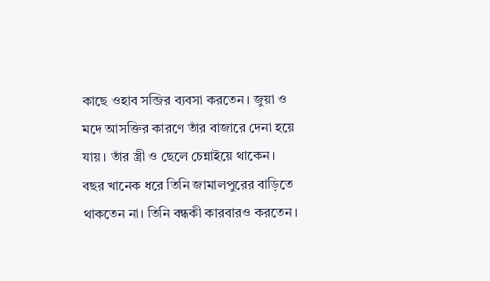কাছে ওহাব সব্জির ব্যবসা করতেন। জুয়া ও মদে আসক্তির কারণে তাঁর বাজারে দেনা হয়ে যায়। তাঁর স্ত্রী ও ছেলে চেন্নাইয়ে থাকেন। বছর খানেক ধরে তিনি জামালপুরের বাড়িতে থাকতেন না। তিনি বন্ধকী কারবারও করতেন।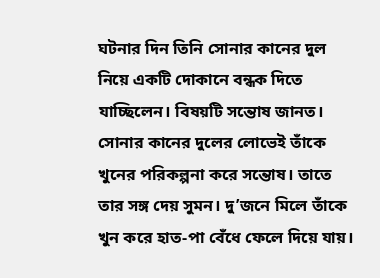ঘটনার দিন তিনি সোনার কানের দুল নিয়ে একটি দোকানে বন্ধক দিতে যাচ্ছিলেন। বিষয়টি সন্তোষ জানত। সোনার কানের দুলের লোভেই তাঁকে খুনের পরিকল্পনা করে সন্তোষ। তাতে তার সঙ্গ দেয় সুমন। দু’জনে মিলে তাঁকে খুন করে হাত-পা বেঁধে ফেলে দিয়ে যায়।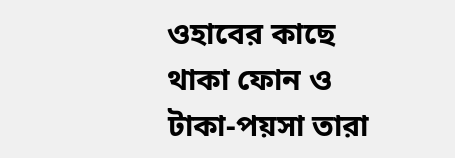ওহাবের কাছে থাকা ফোন ও টাকা-পয়সা তারা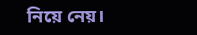নিয়ে নেয়।